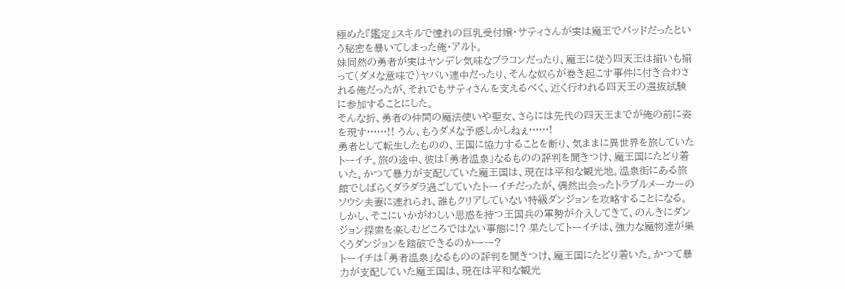極めた『鑑定』スキルで憧れの巨乳受付嬢・サティさんが実は魔王でパッドだったという秘密を暴いてしまった俺・アルト。
妹同然の勇者が実はヤンデレ気味なブラコンだったり、魔王に従う四天王は揃いも揃って(ダメな意味で)ヤバい連中だったり、そんな奴らが巻き起こす事件に付き合わされる俺だったが、それでもサティさんを支えるべく、近く行われる四天王の選抜試験に参加することにした。
そんな折、勇者の仲間の魔法使いや聖女、さらには先代の四天王までが俺の前に姿を現す……!! うん、もうダメな予感しかしねぇ……!
勇者として転生したものの、王国に協力することを断り、気ままに異世界を旅していたトーイチ。旅の途中、彼は「勇者温泉」なるものの評判を聞きつけ、魔王国にたどり着いた。かつて暴力が支配していた魔王国は、現在は平和な観光地。温泉街にある旅館でしばらくダラダラ過ごしていたトーイチだったが、偶然出会ったトラブルメーカーのソウシ夫妻に連れられ、誰もクリアしていない特級ダンジョンを攻略することになる。しかし、そこにいかがわしい思惑を持つ王国兵の軍勢が介入してきて、のんきにダンジョン探索を楽しむどころではない事態に!? 果たしてトーイチは、強力な魔物達が巣くうダンジョンを踏破できるのかーー?
トーイチは「勇者温泉」なるものの評判を聞きつけ、魔王国にたどり着いた。かつて暴力が支配していた魔王国は、現在は平和な観光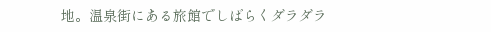地。温泉街にある旅館でしばらくダラダラ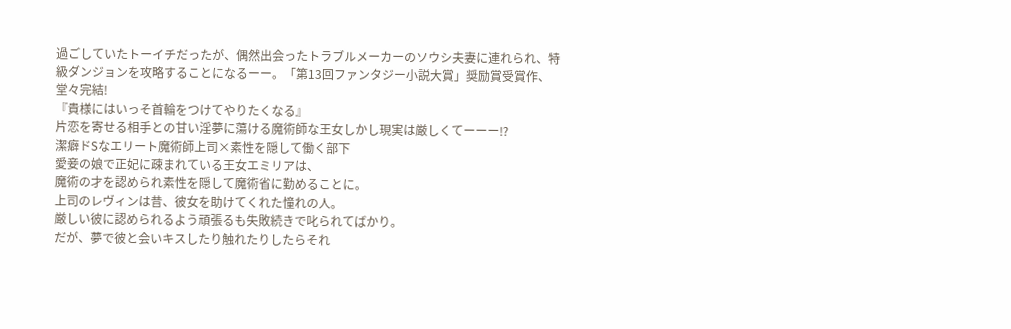過ごしていたトーイチだったが、偶然出会ったトラブルメーカーのソウシ夫妻に連れられ、特級ダンジョンを攻略することになるーー。「第13回ファンタジー小説大賞」奨励賞受賞作、堂々完結!
『貴様にはいっそ首輪をつけてやりたくなる』
片恋を寄せる相手との甘い淫夢に蕩ける魔術師な王女しかし現実は厳しくてーーー⁉
潔癖ドSなエリート魔術師上司×素性を隠して働く部下
愛妾の娘で正妃に疎まれている王女エミリアは、
魔術の才を認められ素性を隠して魔術省に勤めることに。
上司のレヴィンは昔、彼女を助けてくれた憧れの人。
厳しい彼に認められるよう頑張るも失敗続きで叱られてばかり。
だが、夢で彼と会いキスしたり触れたりしたらそれ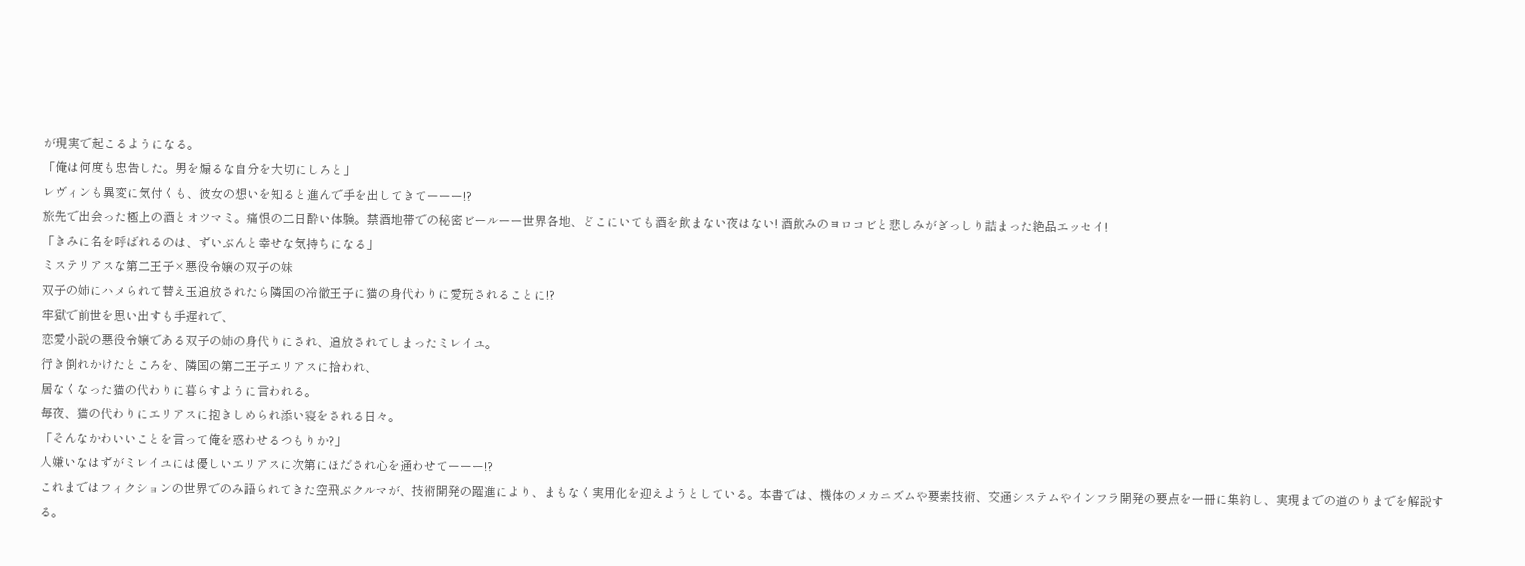が現実で起こるようになる。
「俺は何度も忠告した。男を煽るな自分を大切にしろと」
レヴィンも異変に気付くも、彼女の想いを知ると進んで手を出してきてーーー!?
旅先で出会った極上の酒とオツマミ。痛恨の二日酔い体験。禁酒地帯での秘密ビールーー世界各地、どこにいても酒を飲まない夜はない! 酒飲みのヨロコビと悲しみがぎっしり詰まった絶品エッセイ!
「きみに名を呼ばれるのは、ずいぶんと幸せな気持ちになる」
ミステリアスな第二王子×悪役令嬢の双子の妹
双子の姉にハメられて替え玉追放されたら隣国の冷徹王子に猫の身代わりに愛玩されることに!?
牢獄で前世を思い出すも手遅れで、
恋愛小説の悪役令嬢である双子の姉の身代りにされ、追放されてしまったミレイユ。
行き倒れかけたところを、隣国の第二王子エリアスに拾われ、
居なくなった猫の代わりに暮らすように言われる。
毎夜、猫の代わりにエリアスに抱きしめられ添い寝をされる日々。
「そんなかわいいことを言って俺を惑わせるつもりか?」
人嫌いなはずがミレイユには優しいエリアスに次第にほだされ心を通わせてーーー!?
これまではフィクションの世界でのみ語られてきた空飛ぶクルマが、技術開発の躍進により、まもなく実用化を迎えようとしている。本書では、機体のメカニズムや要素技術、交通システムやインフラ開発の要点を一冊に集約し、実現までの道のりまでを解説する。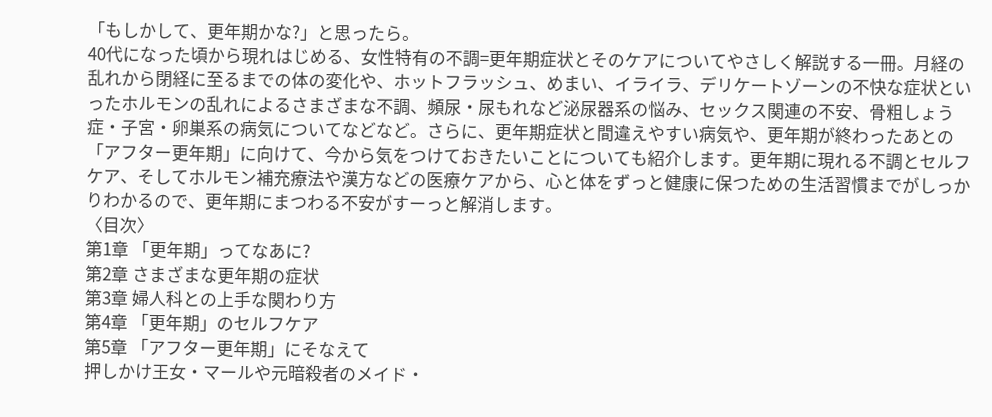「もしかして、更年期かな?」と思ったら。
40代になった頃から現れはじめる、女性特有の不調=更年期症状とそのケアについてやさしく解説する一冊。月経の乱れから閉経に至るまでの体の変化や、ホットフラッシュ、めまい、イライラ、デリケートゾーンの不快な症状といったホルモンの乱れによるさまざまな不調、頻尿・尿もれなど泌尿器系の悩み、セックス関連の不安、骨粗しょう症・子宮・卵巣系の病気についてなどなど。さらに、更年期症状と間違えやすい病気や、更年期が終わったあとの「アフター更年期」に向けて、今から気をつけておきたいことについても紹介します。更年期に現れる不調とセルフケア、そしてホルモン補充療法や漢方などの医療ケアから、心と体をずっと健康に保つための生活習慣までがしっかりわかるので、更年期にまつわる不安がすーっと解消します。
〈目次〉
第1章 「更年期」ってなあに?
第2章 さまざまな更年期の症状
第3章 婦人科との上手な関わり方
第4章 「更年期」のセルフケア
第5章 「アフター更年期」にそなえて
押しかけ王女・マールや元暗殺者のメイド・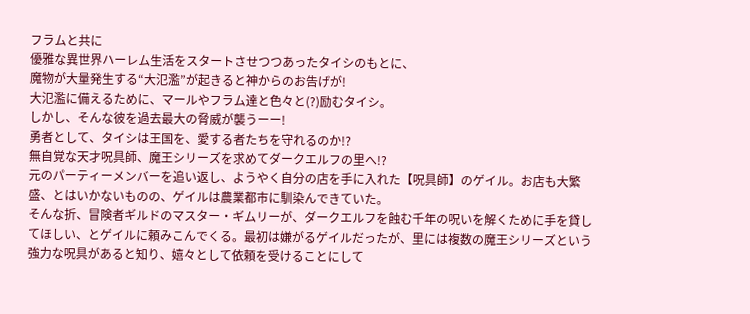フラムと共に
優雅な異世界ハーレム生活をスタートさせつつあったタイシのもとに、
魔物が大量発生する“大氾濫”が起きると神からのお告げが!
大氾濫に備えるために、マールやフラム達と色々と(?)励むタイシ。
しかし、そんな彼を過去最大の脅威が襲うーー!
勇者として、タイシは王国を、愛する者たちを守れるのか!?
無自覚な天才呪具師、魔王シリーズを求めてダークエルフの里へ!?
元のパーティーメンバーを追い返し、ようやく自分の店を手に入れた【呪具師】のゲイル。お店も大繁盛、とはいかないものの、ゲイルは農業都市に馴染んできていた。
そんな折、冒険者ギルドのマスター・ギムリーが、ダークエルフを蝕む千年の呪いを解くために手を貸してほしい、とゲイルに頼みこんでくる。最初は嫌がるゲイルだったが、里には複数の魔王シリーズという強力な呪具があると知り、嬉々として依頼を受けることにして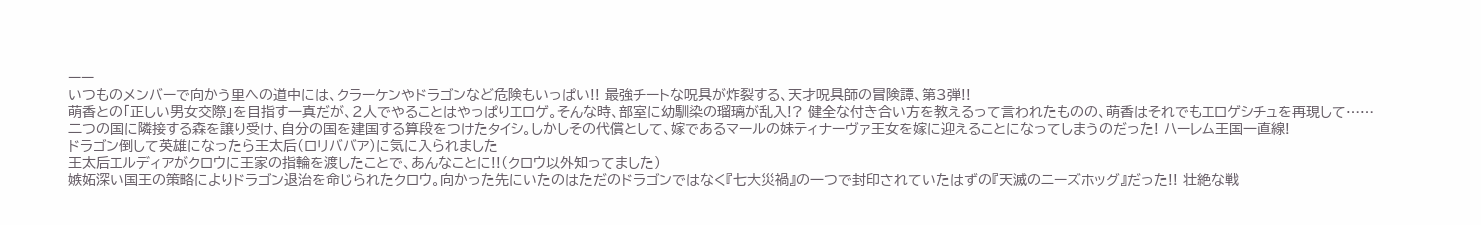ーー
いつものメンバーで向かう里への道中には、クラーケンやドラゴンなど危険もいっぱい!! 最強チートな呪具が炸裂する、天才呪具師の冒険譚、第3弾!!
萌香との「正しい男女交際」を目指す一真だが、2人でやることはやっぱりエロゲ。そんな時、部室に幼馴染の瑠璃が乱入!? 健全な付き合い方を教えるって言われたものの、萌香はそれでもエロゲシチュを再現して……
二つの国に隣接する森を譲り受け、自分の国を建国する算段をつけたタイシ。しかしその代償として、嫁であるマールの妹ティナーヴァ王女を嫁に迎えることになってしまうのだった! ハーレム王国一直線!
ドラゴン倒して英雄になったら王太后(ロリババア)に気に入られました
王太后エルディアがクロウに王家の指輪を渡したことで、あんなことに!!(クロウ以外知ってました)
嫉妬深い国王の策略によりドラゴン退治を命じられたクロウ。向かった先にいたのはただのドラゴンではなく『七大災禍』の一つで封印されていたはずの『天滅のニーズホッグ』だった!! 壮絶な戦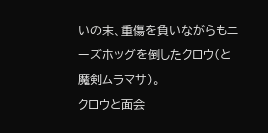いの末、重傷を負いながらもニーズホッグを倒したクロウ(と魔剣ムラマサ)。
クロウと面会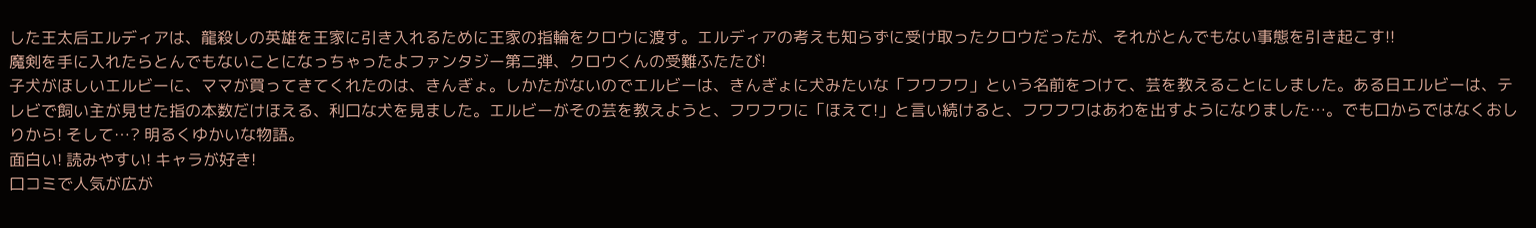した王太后エルディアは、龍殺しの英雄を王家に引き入れるために王家の指輪をクロウに渡す。エルディアの考えも知らずに受け取ったクロウだったが、それがとんでもない事態を引き起こす!!
魔剣を手に入れたらとんでもないことになっちゃったよファンタジー第二弾、クロウくんの受難ふたたび!
子犬がほしいエルビーに、ママが買ってきてくれたのは、きんぎょ。しかたがないのでエルビーは、きんぎょに犬みたいな「フワフワ」という名前をつけて、芸を教えることにしました。ある日エルビーは、テレビで飼い主が見せた指の本数だけほえる、利口な犬を見ました。エルビーがその芸を教えようと、フワフワに「ほえて!」と言い続けると、フワフワはあわを出すようになりました…。でも口からではなくおしりから! そして…? 明るくゆかいな物語。
面白い! 読みやすい! キャラが好き!
口コミで人気が広が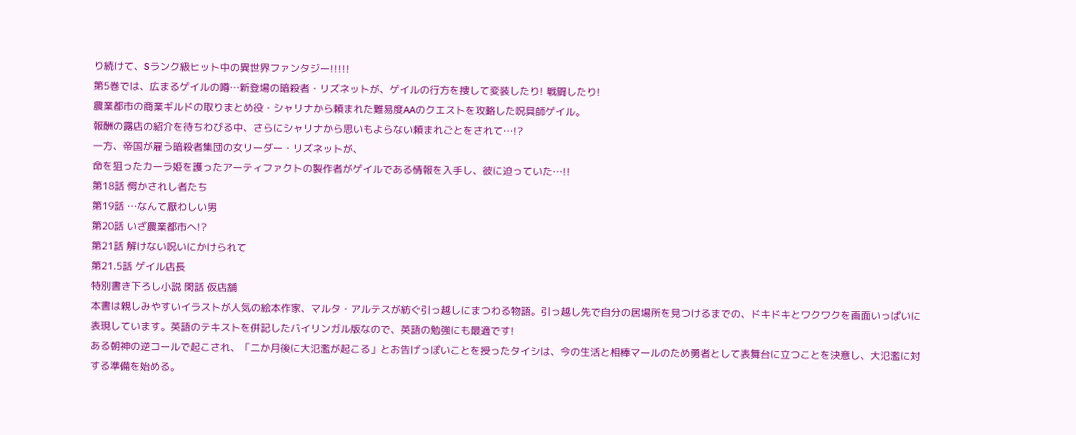り続けて、Sランク級ヒット中の異世界ファンタジー!!!!!
第5巻では、広まるゲイルの噂…新登場の暗殺者・リズネットが、ゲイルの行方を捜して変装したり! 戦闘したり!
農業都市の商業ギルドの取りまとめ役・シャリナから頼まれた難易度AAのクエストを攻略した呪具師ゲイル。
報酬の露店の紹介を待ちわびる中、さらにシャリナから思いもよらない頼まれごとをされて…!?
一方、帝国が雇う暗殺者集団の女リーダー・リズネットが、
命を狙ったカーラ姫を護ったアーティファクトの製作者がゲイルである情報を入手し、彼に迫っていた…!!
第18話 愕かされし者たち
第19話 …なんて厭わしい男
第20話 いざ農業都市へ!?
第21話 解けない呪いにかけられて
第21.5話 ゲイル店長
特別書き下ろし小説 閑話 仮店舗
本書は親しみやすいイラストが人気の絵本作家、マルタ・アルテスが紡ぐ引っ越しにまつわる物語。引っ越し先で自分の居場所を見つけるまでの、ドキドキとワクワクを画面いっぱいに表現しています。英語のテキストを併記したバイリンガル版なので、英語の勉強にも最適です!
ある朝神の逆コールで起こされ、「二か月後に大氾濫が起こる」とお告げっぽいことを授ったタイシは、今の生活と相棒マールのため勇者として表舞台に立つことを決意し、大氾濫に対する準備を始める。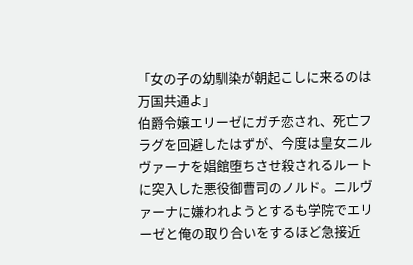「女の子の幼馴染が朝起こしに来るのは万国共通よ」
伯爵令嬢エリーゼにガチ恋され、死亡フラグを回避したはずが、今度は皇女ニルヴァーナを娼館堕ちさせ殺されるルートに突入した悪役御曹司のノルド。ニルヴァーナに嫌われようとするも学院でエリーゼと俺の取り合いをするほど急接近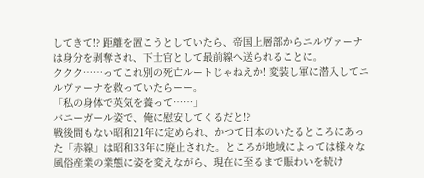してきて!? 距離を置こうとしていたら、帝国上層部からニルヴァーナは身分を剥奪され、下士官として最前線へ送られることに。
ククク……ってこれ別の死亡ルートじゃねえか! 変装し軍に潜入してニルヴァーナを救っていたらーー。
「私の身体で英気を養って……」
バニーガール姿で、俺に慰安してくるだと!?
戦後間もない昭和21年に定められ、かつて日本のいたるところにあった「赤線」は昭和33年に廃止された。ところが地域によっては様々な風俗産業の業態に姿を変えながら、現在に至るまで賑わいを続け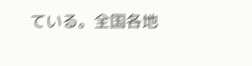ている。全国各地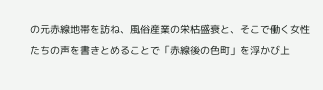の元赤線地帯を訪ね、風俗産業の栄枯盛衰と、そこで働く女性たちの声を書きとめることで「赤線後の色町」を浮かび上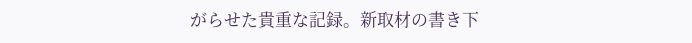がらせた貴重な記録。新取材の書き下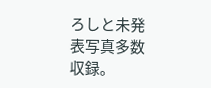ろしと未発表写真多数収録。